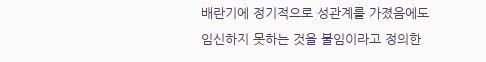배란기에 정기적으로 성관계를 가졌음에도 임신하지 못하는 것을 불임이라고 정의한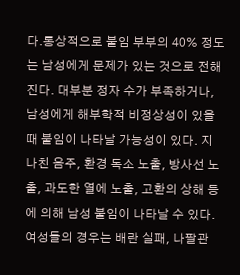다.통상적으로 불임 부부의 40% 정도는 남성에게 문제가 있는 것으로 전해진다. 대부분 정자 수가 부족하거나, 남성에게 해부학적 비정상성이 있을 때 불임이 나타날 가능성이 있다. 지나친 음주, 환경 독소 노출, 방사선 노출, 과도한 열에 노출, 고환의 상해 등에 의해 남성 불임이 나타날 수 있다. 여성들의 경우는 배란 실패, 나팔관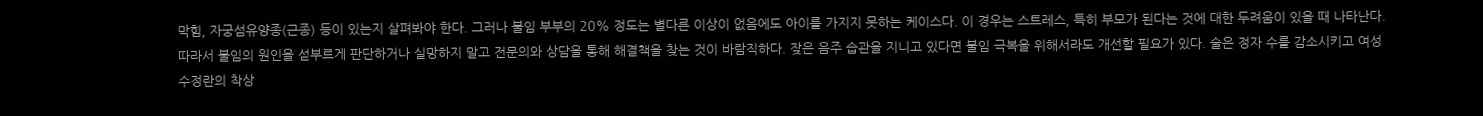막힘, 자궁섬유양종(근종) 등이 있는지 살펴봐야 한다. 그러나 불임 부부의 20% 정도는 별다른 이상이 없음에도 아이를 가지지 못하는 케이스다. 이 경우는 스트레스, 특히 부모가 된다는 것에 대한 두려움이 있을 때 나타난다. 따라서 불임의 원인을 섣부르게 판단하거나 실망하지 말고 전문의와 상담을 통해 해결책을 찾는 것이 바람직하다. 잦은 음주 습관을 지니고 있다면 불임 극복을 위해서라도 개선할 필요가 있다. 술은 정자 수를 감소시키고 여성 수정란의 착상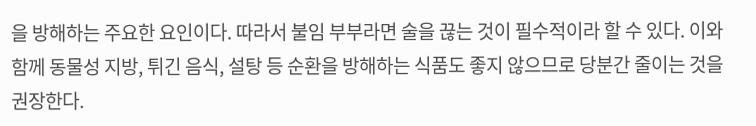을 방해하는 주요한 요인이다. 따라서 불임 부부라면 술을 끊는 것이 필수적이라 할 수 있다. 이와 함께 동물성 지방, 튀긴 음식, 설탕 등 순환을 방해하는 식품도 좋지 않으므로 당분간 줄이는 것을 권장한다.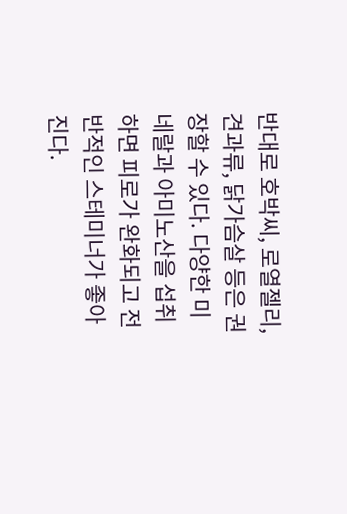반대로 호박씨, 로열젤리, 견과류, 닭가슴살 등은 권장할 수 있다. 다양한 미네랄과 아미노산을 섭취하면 피로가 완화되고 전반적인 스테미너가 좋아진다.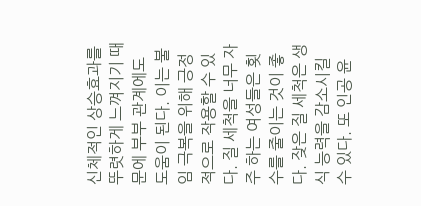신체적인 상승효과를 뚜렷하게 느껴지기 때문에 부부 관계에도 도움이 된다. 이는 불임 극복을 위해 긍정적으로 작용할 수 있다. 질 세척을 너무 자주 하는 여성들은 횟수를 줄이는 것이 좋다. 잦은 질 세척은 생식 능력을 감소시킬 수 있다. 또 인공 윤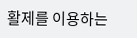활제를 이용하는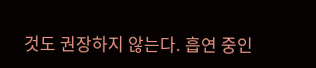것도 권장하지 않는다. 흡연 중인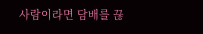사람이라면 담배를 끊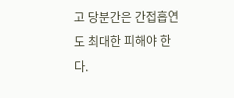고 당분간은 간접흡연도 최대한 피해야 한다.